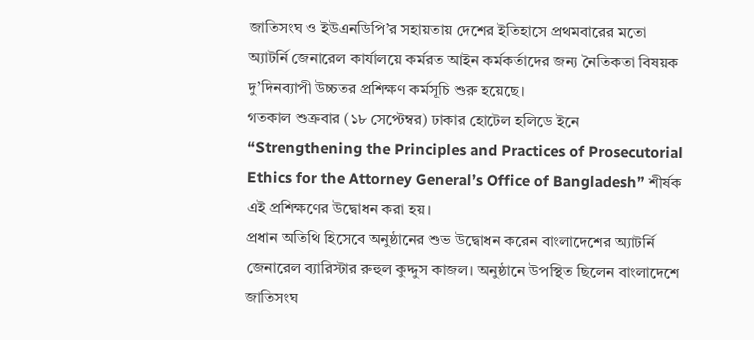জাতিসংঘ ও ইউএনডিপি’র সহায়তায় দেশের ইতিহাসে প্রথমবারের মতো অ্যাটর্নি জেনারেল কার্যালয়ে কর্মরত আইন কর্মকর্তাদের জন্য নৈতিকতা বিষয়ক দু’দিনব্যাপী উচ্চতর প্রশিক্ষণ কর্মসূচি শুরু হয়েছে।
গতকাল শুক্রবার (১৮ সেপ্টেম্বর) ঢাকার হোটেল হলিডে ইনে “Strengthening the Principles and Practices of Prosecutorial Ethics for the Attorney General’s Office of Bangladesh” শীর্ষক এই প্রশিক্ষণের উদ্বোধন করা হয়।
প্রধান অতিথি হিসেবে অনুষ্ঠানের শুভ উদ্বোধন করেন বাংলাদেশের অ্যাটর্নি জেনারেল ব্যারিস্টার রুহুল কুদ্দুস কাজল। অনুষ্ঠানে উপস্থিত ছিলেন বাংলাদেশে জাতিসংঘ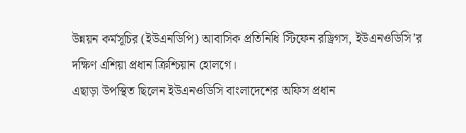উন্নয়ন কর্মসূচির (ইউএনডিপি) আবাসিক প্রতিনিধি স্টিফেন রড্রিগস, ইউএনওডিসি’র দক্ষিণ এশিয়া প্রধান ক্রিশ্চিয়ান হোলগে।
এছাড়া উপস্থিত ছিলেন ইউএনওডিসি বাংলাদেশের অফিস প্রধান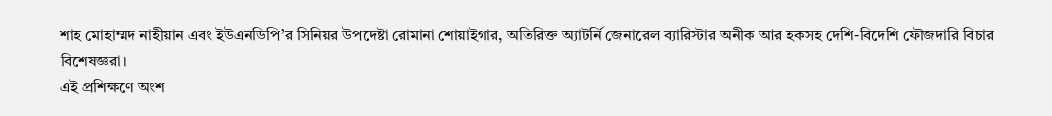শাহ মোহাম্মদ নাহীয়ান এবং ইউএনডিপি’র সিনিয়র উপদেষ্টা রোমানা শোয়াইগার, অতিরিক্ত অ্যাটর্নি জেনারেল ব্যারিস্টার অনীক আর হকসহ দেশি-বিদেশি ফৌজদারি বিচার বিশেষজ্ঞরা।
এই প্রশিক্ষণে অংশ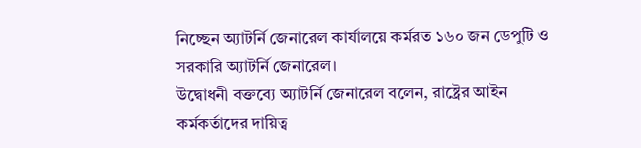নিচ্ছেন অ্যাটর্নি জেনারেল কার্যালয়ে কর্মরত ১৬০ জন ডেপুটি ও সরকারি অ্যাটর্নি জেনারেল।
উদ্বোধনী বক্তব্যে অ্যাটর্নি জেনারেল বলেন, রাষ্ট্রের আইন কর্মকর্তাদের দায়িত্ব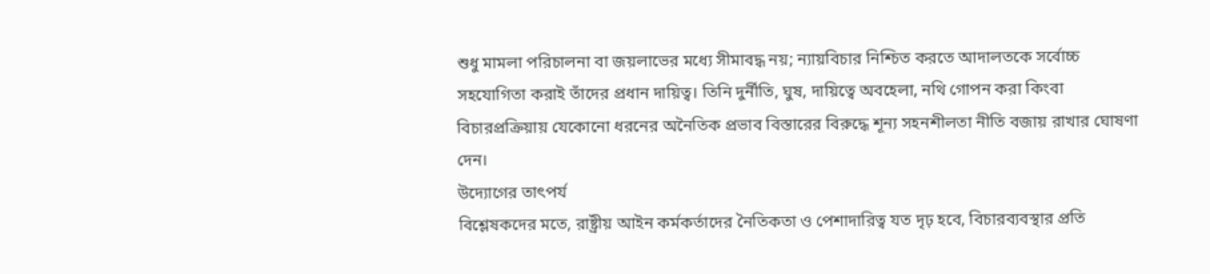শুধু মামলা পরিচালনা বা জয়লাভের মধ্যে সীমাবদ্ধ নয়; ন্যায়বিচার নিশ্চিত করতে আদালতকে সর্বোচ্চ সহযোগিতা করাই তাঁদের প্রধান দায়িত্ব। তিনি দুর্নীতি, ঘুষ, দায়িত্বে অবহেলা, নথি গোপন করা কিংবা বিচারপ্রক্রিয়ায় যেকোনো ধরনের অনৈতিক প্রভাব বিস্তারের বিরুদ্ধে শূন্য সহনশীলতা নীতি বজায় রাখার ঘোষণা দেন।
উদ্যোগের তাৎপর্য
বিশ্লেষকদের মতে, রাষ্ট্রীয় আইন কর্মকর্তাদের নৈতিকতা ও পেশাদারিত্ব যত দৃঢ় হবে, বিচারব্যবস্থার প্রতি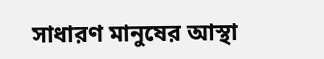সাধারণ মানুষের আস্থা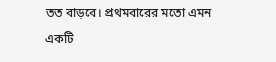তত বাড়বে। প্রথমবারের মতো এমন একটি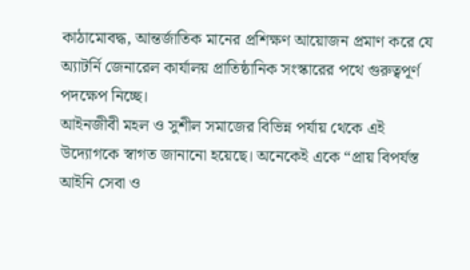কাঠামোবদ্ধ, আন্তর্জাতিক মানের প্রশিক্ষণ আয়োজন প্রমাণ করে যে অ্যাটর্নি জেনারেল কার্যালয় প্রাতিষ্ঠানিক সংস্কারের পথে গুরুত্বপূর্ণ পদক্ষেপ নিচ্ছে।
আইনজীবী মহল ও সুশীল সমাজের বিভিন্ন পর্যায় থেকে এই উদ্যোগকে স্বাগত জানানো হয়েছে। অনেকেই একে “প্রায় বিপর্যস্ত আইনি সেবা ও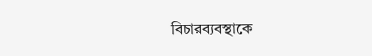বিচারব্যবস্থাকে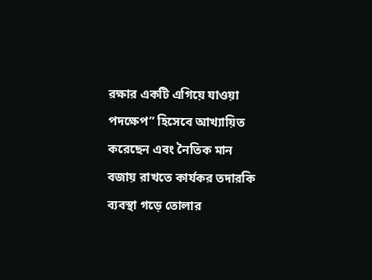রক্ষার একটি এগিয়ে যাওয়া পদক্ষেপ” হিসেবে আখ্যায়িত করেছেন এবং নৈতিক মান বজায় রাখতে কার্যকর তদারকি ব্যবস্থা গড়ে তোলার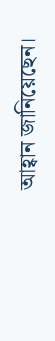আহ্বান জানিয়েছেন।